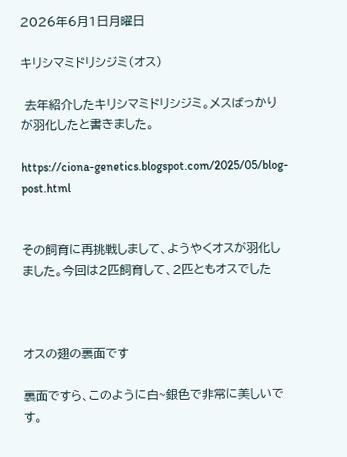2026年6月1日月曜日

キリシマミドリシジミ(オス)

 去年紹介したキリシマミドリシジミ。メスばっかりが羽化したと書きました。

https://ciona-genetics.blogspot.com/2025/05/blog-post.html


その飼育に再挑戦しまして、ようやくオスが羽化しました。今回は2匹飼育して、2匹ともオスでした



オスの翅の裏面です

裏面ですら、このように白~銀色で非常に美しいです。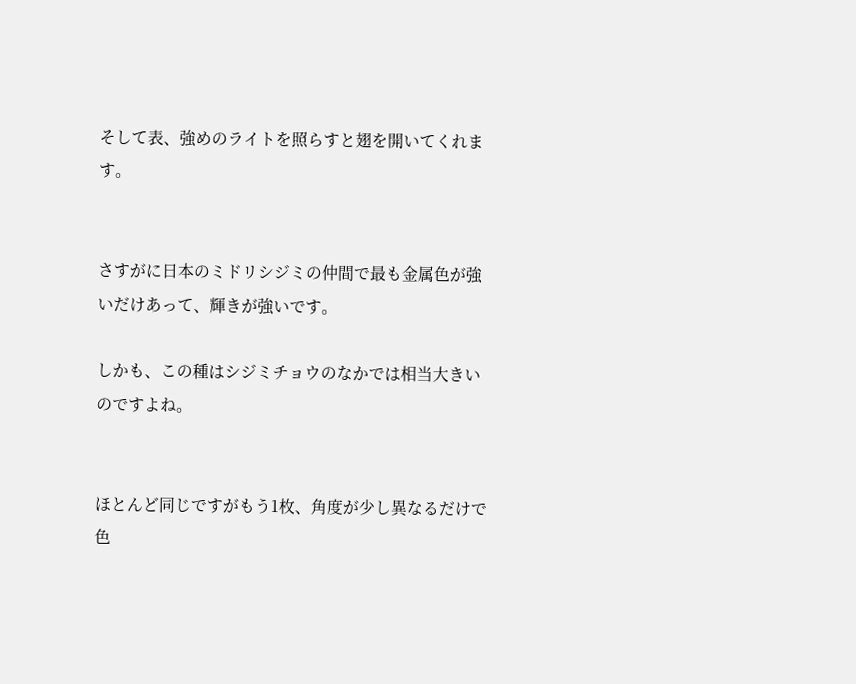そして表、強めのライトを照らすと翅を開いてくれます。


さすがに日本のミドリシジミの仲間で最も金属色が強いだけあって、輝きが強いです。

しかも、この種はシジミチョウのなかでは相当大きいのですよね。


ほとんど同じですがもう1枚、角度が少し異なるだけで色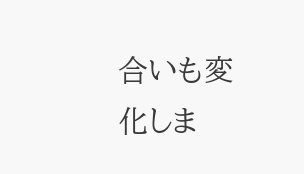合いも変化しま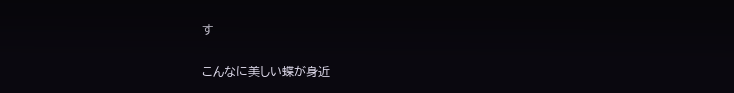す


こんなに美しい蝶が身近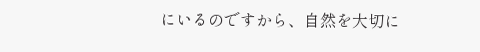にいるのですから、自然を大切に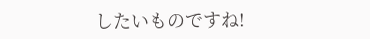したいものですね!